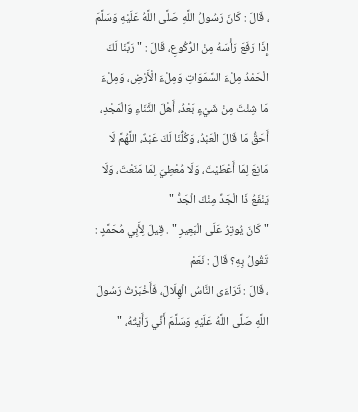، قَالَ : كَانَ رَسُولُ اللَّهِ صَلَّى اللَّهُ عَلَيْهِ وَسَلَّمَ إِذَا رَفَعَ رَأْسَهُ مِنْ الرُّكُوعِ، قَالَ : " رَبَّنَا لَكَ الْحَمْدُ مِلْءَ السَّمَوَاتِ وَمِلْءَ الْأَرْضِ، وَمِلْءَ مَا شِئْتَ مِنْ شَيْءٍ بَعْدُ، أَهْلَ الثَّنَاءِ وَالْمَجْدِ، أَحَقُّ مَا قَالَ الْعَبْدُ، وَكُلُّنَا لَكَ عَبْدٌ، اللَّهُمَّ لَا مَانِعَ لِمَا أَعْطَيْتَ، وَلَا مُعْطِيَ لِمَا مَنَعْتَ، وَلَا يَنْفَعُ ذَا الْجَدِّ مِنْكَ الْجَدُّ "
" كَانَ يُوتِرُ عَلَى الْبَعِيرِ " . قِيلَ لِأَبِي مُحَمَّدٍ : تَقُولُ بِهِ؟ قَالَ : نَعَمْ
، قَالَ : تَرَاءَى النَّاسُ الْهِلَالَ، فَأَخْبَرْتُ رَسُولَ اللَّهِ صَلَّى اللَّهُ عَلَيْهِ وَسَلَّمَ أَنِّي رَأَيْتُهُ، "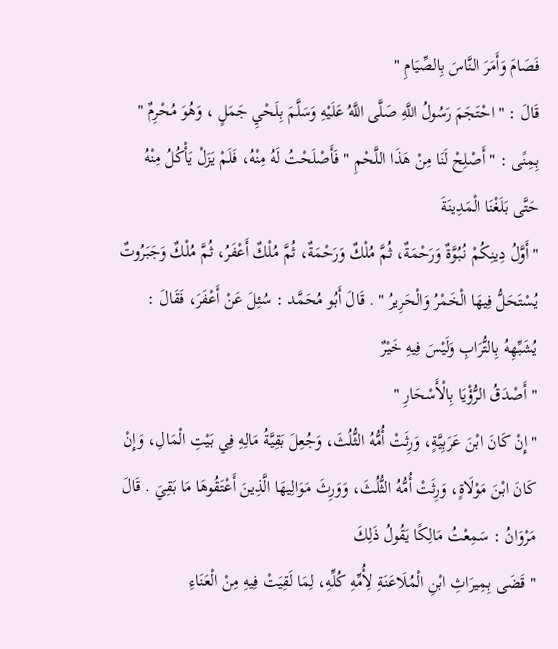فَصَامَ وَأَمَرَ النَّاسَ بِالصِّيَامِ "
قَالَ : " احْتَجَمَ رَسُولُ اللَّهِ صَلَّى اللَّهُ عَلَيْهِ وَسَلَّمَ بِلَحْيِ جَمَلٍ ، وَهُوَ مُحْرِمٌ "
بِمِنًى : " أَصْلِحْ لَنَا مِنْ هَذَا اللَّحْمِ " فَأَصْلَحْتُ لَهُ مِنْهُ، فَلَمْ يَزَلْ يَأْكُلُ مِنْهُ حَتَّى بَلَغْنَا الْمَدِينَةَ
" أَوَّلُ دِينِكُمْ نُبُوَّةٌ وَرَحْمَةٌ، ثُمَّ مُلْكٌ وَرَحْمَةٌ، ثُمَّ مُلْكٌ أَعْفَرُ، ثُمَّ مُلْكٌ وَجَبَرُوتٌ يُسْتَحَلُّ فِيهَا الْخَمْرُ وَالْحَرِيرُ " . قَالَ أَبُو مُحَمَّد : سُئِلَ عَنْ أَعْفَرَ، فَقَالَ : يُشَبِّهِهُ بِالتُّرَابِ وَلَيْسَ فِيهِ خَيْرٌ
" أَصْدَقُ الرُّؤْيَا بِالْأَسْحَارِ "
" إِنْ كَانَ ابْنَ عَرَبِيَّةٍ، وَرِثَتْ أُمُّهُ الثُّلُثَ، وَجُعِلَ بَقِيَّةُ مَالِهِ فِي بَيْتِ الْمَالِ، وَإِنْ كَانَ ابْنَ مَوْلَاةٍ، وَرِثَتْ أُمُّهُ الثُّلُثَ، وَوَرِثَ مَوَالِيهَا الَّذِينَ أَعْتَقُوهَا مَا بَقِيَ . قَالَ مَرْوَانُ : سَمِعْتُ مَالِكًا يَقُولُ ذَلِكَ
" قَضَى بِمِيرَاثِ ابْنِ الْمُلَاعَنَةِ لِأُمِّهِ كُلِّهِ، لِمَا لَقِيَتْ فِيهِ مِنْ الْعَنَاءِ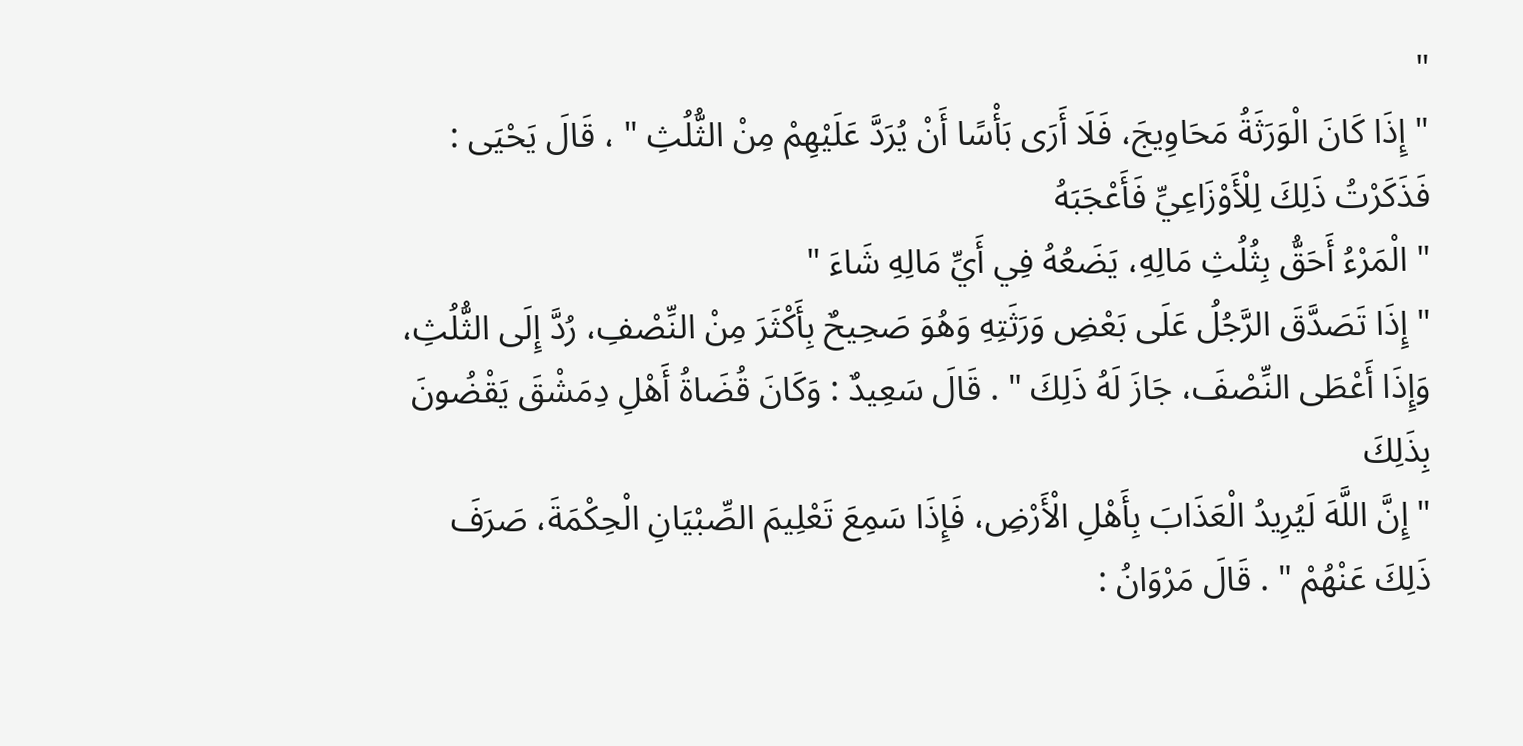"
" إِذَا كَانَ الْوَرَثَةُ مَحَاوِيجَ، فَلَا أَرَى بَأْسًا أَنْ يُرَدَّ عَلَيْهِمْ مِنْ الثُّلُثِ " ، قَالَ يَحْيَى : فَذَكَرْتُ ذَلِكَ لِلْأَوْزَاعِيِّ فَأَعْجَبَهُ
" الْمَرْءُ أَحَقُّ بِثُلُثِ مَالِهِ، يَضَعُهُ فِي أَيِّ مَالِهِ شَاءَ "
" إِذَا تَصَدَّقَ الرَّجُلُ عَلَى بَعْضِ وَرَثَتِهِ وَهُوَ صَحِيحٌ بِأَكْثَرَ مِنْ النِّصْفِ، رُدَّ إِلَى الثُّلُثِ، وَإِذَا أَعْطَى النِّصْفَ، جَازَ لَهُ ذَلِكَ " . قَالَ سَعِيدٌ : وَكَانَ قُضَاةُ أَهْلِ دِمَشْقَ يَقْضُونَ بِذَلِكَ
" إِنَّ اللَّهَ لَيُرِيدُ الْعَذَابَ بِأَهْلِ الْأَرْضِ، فَإِذَا سَمِعَ تَعْلِيمَ الصِّبْيَانِ الْحِكْمَةَ، صَرَفَ ذَلِكَ عَنْهُمْ " . قَالَ مَرْوَانُ :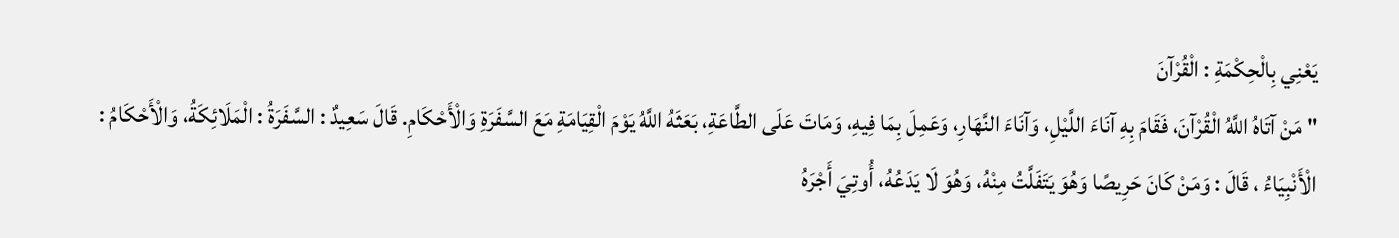يَعْنِي بِالْحِكْمَةِ : الْقُرْآنَ
" مَنْ آتَاهُ اللَّهُ الْقُرْآنَ، فَقَامَ بِهِ آنَاءَ اللَّيْلِ، وَآنَاءَ النَّهَارِ، وَعَمِلَ بِمَا فِيهِ، وَمَاتَ عَلَى الطَّاعَةِ، بَعَثَهُ اللَّهُ يَوْمَ الْقِيَامَةِ مَعَ السَّفَرَةِ وَالْأَحْكَامِ. قَالَ سَعِيدٌ : السَّفَرَةُ : الْمَلَائِكَةُ، وَالْأَحْكَامُ : الْأَنْبِيَاءُ ، قَالَ : وَمَنْ كَانَ حَرِيصًا وَهُوَ يَتَفَلَّتُ مِنْهُ، وَهُوَ لَا يَدَعُهُ، أُوتِيَ أَجْرَهُ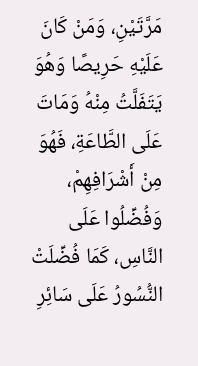مَرَّتَيْنِ، وَمَنْ كَانَ عَلَيْهِ حَرِيصًا وَهُوَ يَتَفَلَّتُ مِنْهُ وَمَاتَ عَلَى الطَّاعَةِ، فَهُوَ مِنْ أَشْرَافِهِمْ، وَفُضِّلُوا عَلَى النَّاسِ، كَمَا فُضِّلَتْ النُّسُورُ عَلَى سَائِرِ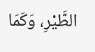الطَّيْرِ، وَكَمَا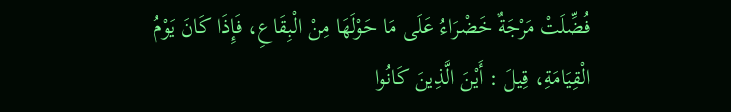فُضِّلَتْ مَرْجَةٌ خَضْرَاءُ عَلَى مَا حَوْلَهَا مِنْ الْبِقَاعِ، فَإِذَا كَانَ يَوْمُ الْقِيَامَةِ، قِيلَ : أَيْنَ الَّذِينَ كَانُوا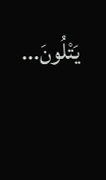يَتْلُونَ...